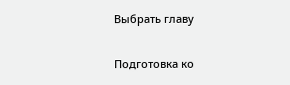Выбрать главу

Подготовка ко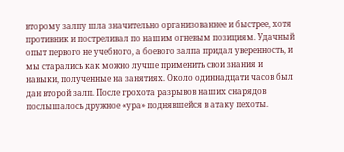второму залпу шла значительно организованнее и быстрее, хотя противник и постреливал по нашим огневым позициям. Удачный опыт первого не учебного, а боевого залпа придал уверенность, и мы старались как можно лучше применить свои знания и навыки, полученные на занятиях. Около одиннадцати часов был дан второй залп. После грохота разрывов наших снарядов послышалось дружное «ура» поднявшейся в атаку пехоты.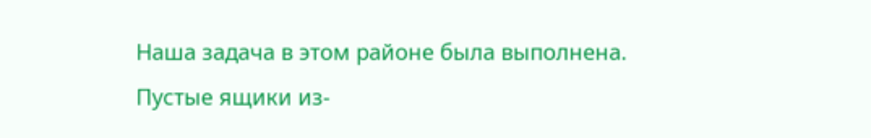Наша задача в этом районе была выполнена. Пустые ящики из-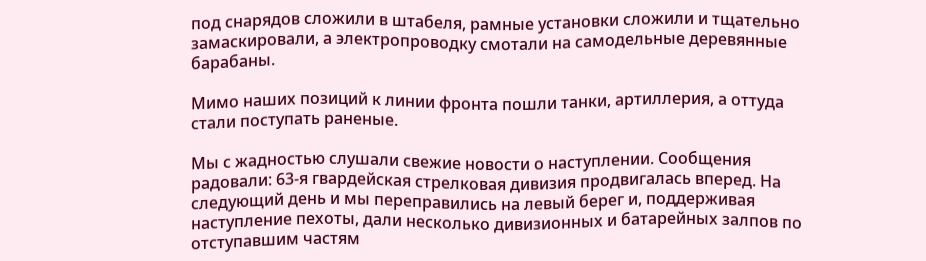под снарядов сложили в штабеля, рамные установки сложили и тщательно замаскировали, а электропроводку смотали на самодельные деревянные барабаны.

Мимо наших позиций к линии фронта пошли танки, артиллерия, а оттуда стали поступать раненые.

Мы с жадностью слушали свежие новости о наступлении. Сообщения радовали: 63-я гвардейская стрелковая дивизия продвигалась вперед. На следующий день и мы переправились на левый берег и, поддерживая наступление пехоты, дали несколько дивизионных и батарейных залпов по отступавшим частям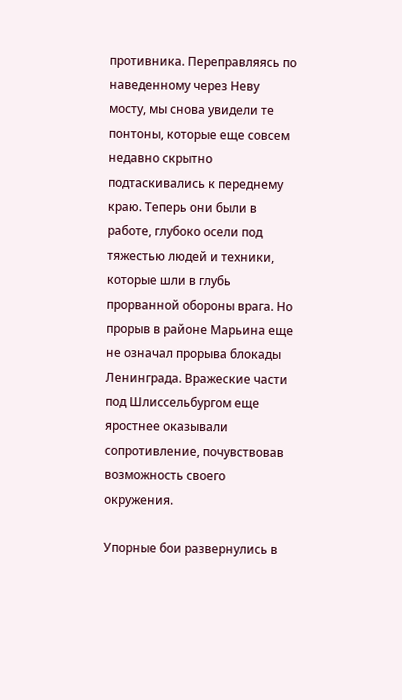противника. Переправляясь по наведенному через Неву мосту, мы снова увидели те понтоны, которые еще совсем недавно скрытно подтаскивались к переднему краю. Теперь они были в работе, глубоко осели под тяжестью людей и техники, которые шли в глубь прорванной обороны врага. Но прорыв в районе Марьина еще не означал прорыва блокады Ленинграда. Вражеские части под Шлиссельбургом еще яростнее оказывали сопротивление, почувствовав возможность своего окружения.

Упорные бои развернулись в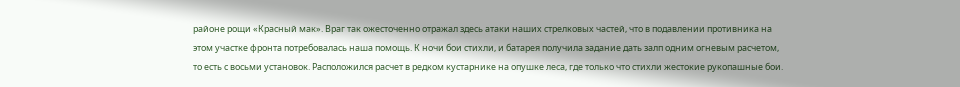районе рощи «Красный мак». Враг так ожесточенно отражал здесь атаки наших стрелковых частей, что в подавлении противника на этом участке фронта потребовалась наша помощь. К ночи бои стихли, и батарея получила задание дать залп одним огневым расчетом, то есть с восьми установок. Расположился расчет в редком кустарнике на опушке леса, где только что стихли жестокие рукопашные бои.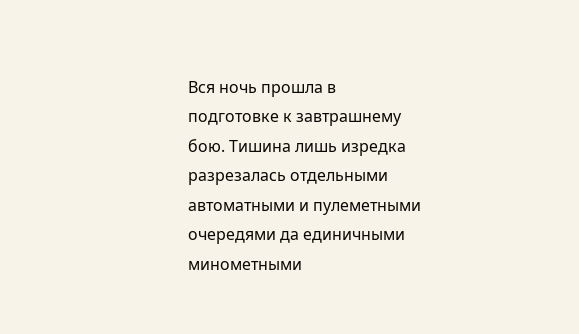Вся ночь прошла в подготовке к завтрашнему бою. Тишина лишь изредка разрезалась отдельными автоматными и пулеметными очередями да единичными минометными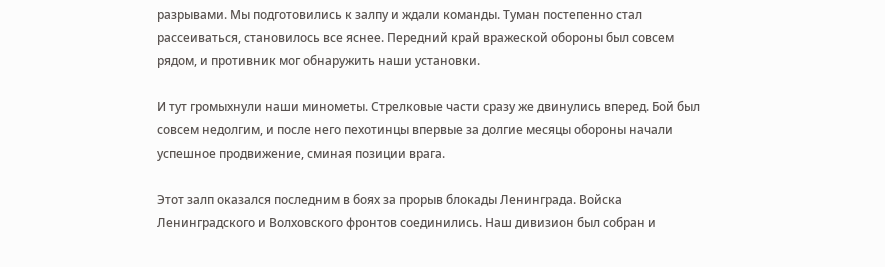разрывами. Мы подготовились к залпу и ждали команды. Туман постепенно стал рассеиваться, становилось все яснее. Передний край вражеской обороны был совсем рядом, и противник мог обнаружить наши установки.

И тут громыхнули наши минометы. Стрелковые части сразу же двинулись вперед. Бой был совсем недолгим, и после него пехотинцы впервые за долгие месяцы обороны начали успешное продвижение, сминая позиции врага.

Этот залп оказался последним в боях за прорыв блокады Ленинграда. Войска Ленинградского и Волховского фронтов соединились. Наш дивизион был собран и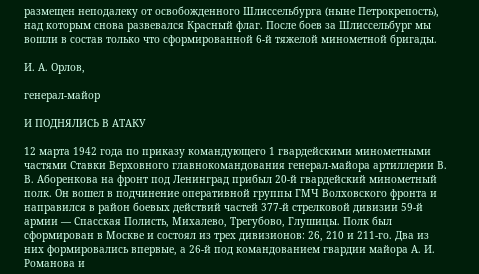размещен неподалеку от освобожденного Шлиссельбурга (ныне Петрокрепость), над которым снова развевался Красный флаг. После боев за Шлиссельбург мы вошли в состав только что сформированной 6-й тяжелой минометной бригады.

И. А. Орлов,

генерал-майор

И ПОДНЯЛИСЬ В АТАКУ

12 марта 1942 года по приказу командующего 1 гвардейскими минометными частями Ставки Верховного главнокомандования генерал-майора артиллерии В. В. Аборенкова на фронт под Ленинград прибыл 20-й гвардейский минометный полк. Он вошел в подчинение оперативной группы ГМЧ Волховского фронта и направился в район боевых действий частей 377-й стрелковой дивизии 59-й армии — Спасская Полисть, Михалево, Трегубово, Глушицы. Полк был сформирован в Москве и состоял из трех дивизионов: 26, 210 и 211-го. Два из них формировались впервые, а 26-й под командованием гвардии майора А. И. Романова и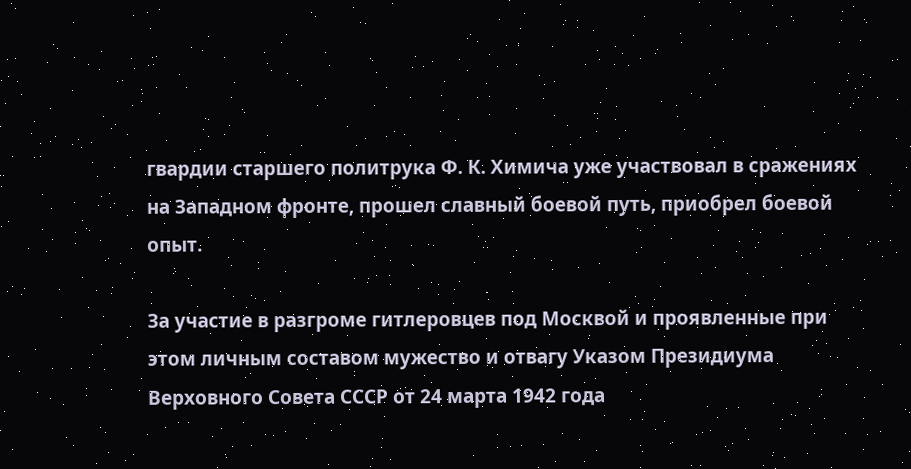гвардии старшего политрука Ф. К. Химича уже участвовал в сражениях на Западном фронте, прошел славный боевой путь, приобрел боевой опыт.

За участие в разгроме гитлеровцев под Москвой и проявленные при этом личным составом мужество и отвагу Указом Президиума Верховного Совета СССР от 24 марта 1942 года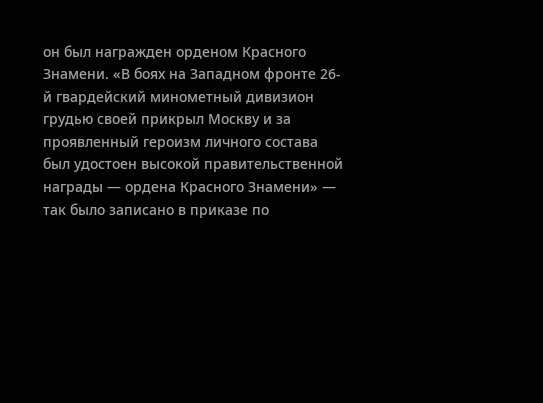он был награжден орденом Красного Знамени. «В боях на Западном фронте 26-й гвардейский минометный дивизион грудью своей прикрыл Москву и за проявленный героизм личного состава был удостоен высокой правительственной награды — ордена Красного Знамени» — так было записано в приказе по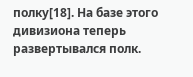полку[18]. На базе этого дивизиона теперь развертывался полк.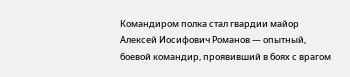Командиром полка стал гвардии майор Алексей Иосифович Романов — опытный, боевой командир, проявивший в боях с врагом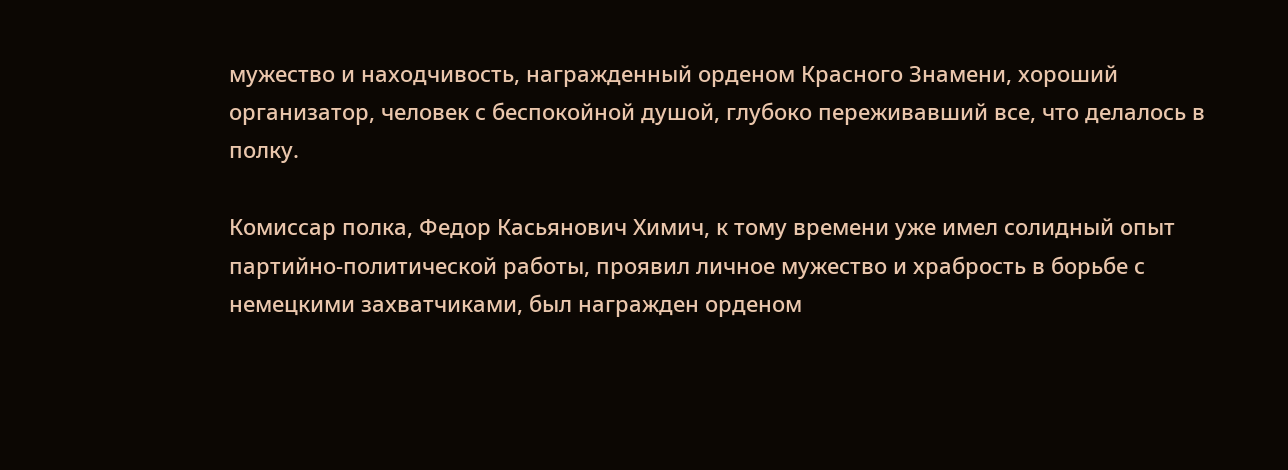мужество и находчивость, награжденный орденом Красного Знамени, хороший организатор, человек с беспокойной душой, глубоко переживавший все, что делалось в полку.

Комиссар полка, Федор Касьянович Химич, к тому времени уже имел солидный опыт партийно-политической работы, проявил личное мужество и храбрость в борьбе с немецкими захватчиками, был награжден орденом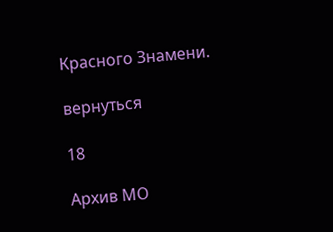Красного Знамени.

вернуться

18

Архив МО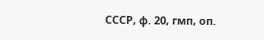СССР, ф. 20, гмп, оп.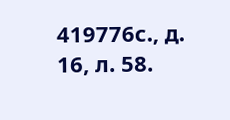419776с., д. 16, л. 58.